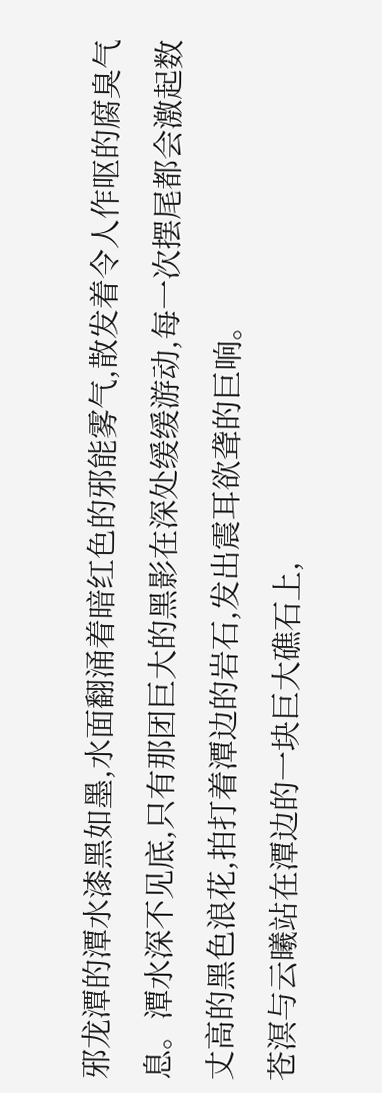邪龙潭的潭水漆黑如墨,水面翻涌着暗红色的邪能雾气,散发着令人作呕的腐臭气息。潭水深不见底,只有那团巨大的黑影在深处缓缓游动,每一次摆尾都会激起数丈高的黑色浪花,拍打着潭边的岩石,发出震耳欲聋的巨响。
苍溟与云曦站在潭边的一块巨大礁石上,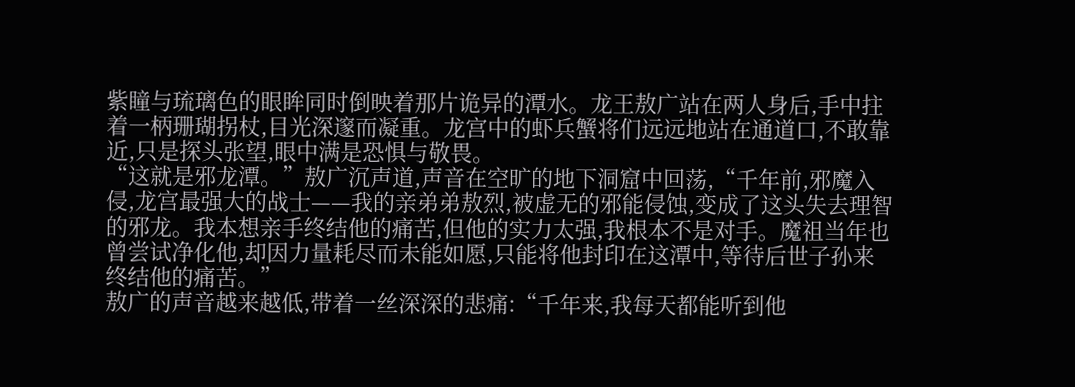紫瞳与琉璃色的眼眸同时倒映着那片诡异的潭水。龙王敖广站在两人身后,手中拄着一柄珊瑚拐杖,目光深邃而凝重。龙宫中的虾兵蟹将们远远地站在通道口,不敢靠近,只是探头张望,眼中满是恐惧与敬畏。
“这就是邪龙潭。”敖广沉声道,声音在空旷的地下洞窟中回荡,“千年前,邪魔入侵,龙宫最强大的战士——我的亲弟弟敖烈,被虚无的邪能侵蚀,变成了这头失去理智的邪龙。我本想亲手终结他的痛苦,但他的实力太强,我根本不是对手。魔祖当年也曾尝试净化他,却因力量耗尽而未能如愿,只能将他封印在这潭中,等待后世子孙来终结他的痛苦。”
敖广的声音越来越低,带着一丝深深的悲痛:“千年来,我每天都能听到他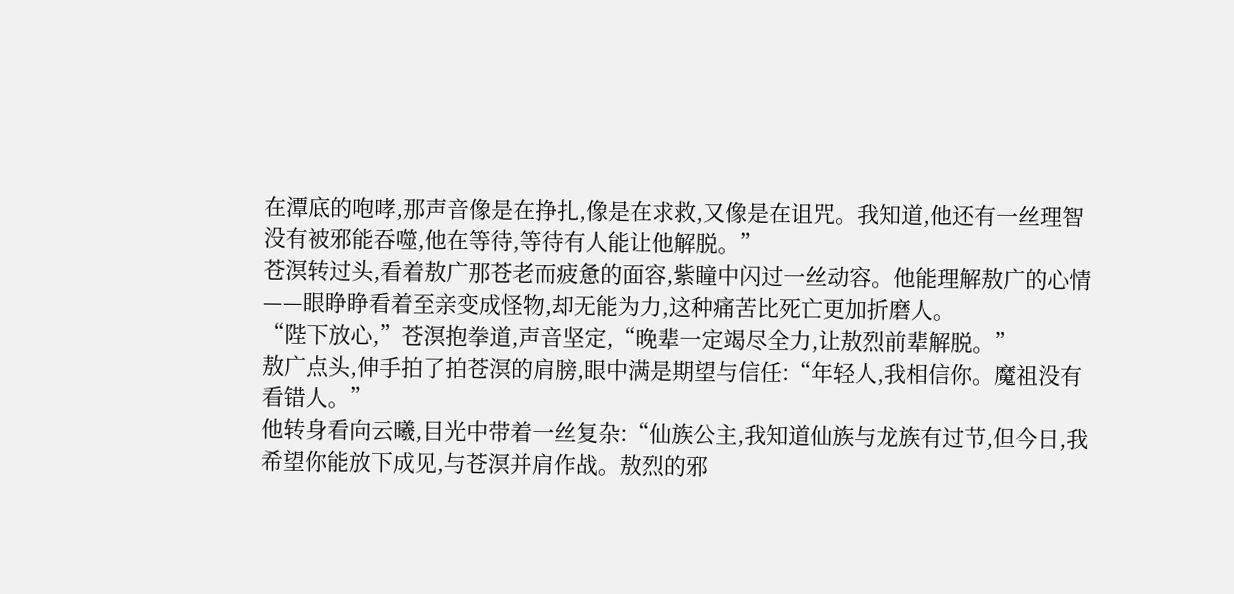在潭底的咆哮,那声音像是在挣扎,像是在求救,又像是在诅咒。我知道,他还有一丝理智没有被邪能吞噬,他在等待,等待有人能让他解脱。”
苍溟转过头,看着敖广那苍老而疲惫的面容,紫瞳中闪过一丝动容。他能理解敖广的心情——眼睁睁看着至亲变成怪物,却无能为力,这种痛苦比死亡更加折磨人。
“陛下放心,”苍溟抱拳道,声音坚定,“晚辈一定竭尽全力,让敖烈前辈解脱。”
敖广点头,伸手拍了拍苍溟的肩膀,眼中满是期望与信任:“年轻人,我相信你。魔祖没有看错人。”
他转身看向云曦,目光中带着一丝复杂:“仙族公主,我知道仙族与龙族有过节,但今日,我希望你能放下成见,与苍溟并肩作战。敖烈的邪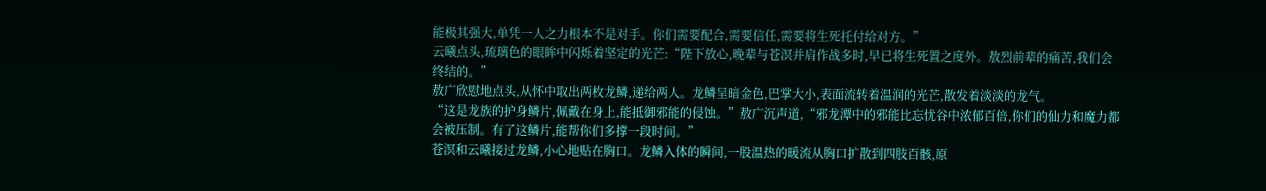能极其强大,单凭一人之力根本不是对手。你们需要配合,需要信任,需要将生死托付给对方。”
云曦点头,琉璃色的眼眸中闪烁着坚定的光芒:“陛下放心,晚辈与苍溟并肩作战多时,早已将生死置之度外。敖烈前辈的痛苦,我们会终结的。”
敖广欣慰地点头,从怀中取出两枚龙鳞,递给两人。龙鳞呈暗金色,巴掌大小,表面流转着温润的光芒,散发着淡淡的龙气。
“这是龙族的护身鳞片,佩戴在身上,能抵御邪能的侵蚀。”敖广沉声道,“邪龙潭中的邪能比忘忧谷中浓郁百倍,你们的仙力和魔力都会被压制。有了这鳞片,能帮你们多撑一段时间。”
苍溟和云曦接过龙鳞,小心地贴在胸口。龙鳞入体的瞬间,一股温热的暖流从胸口扩散到四肢百骸,原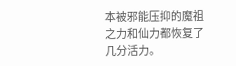本被邪能压抑的魔祖之力和仙力都恢复了几分活力。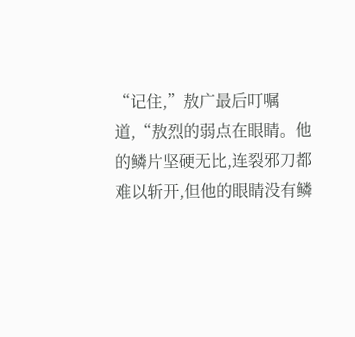“记住,”敖广最后叮嘱道,“敖烈的弱点在眼睛。他的鳞片坚硬无比,连裂邪刀都难以斩开,但他的眼睛没有鳞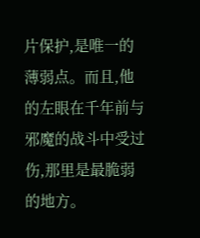片保护,是唯一的薄弱点。而且,他的左眼在千年前与邪魔的战斗中受过伤,那里是最脆弱的地方。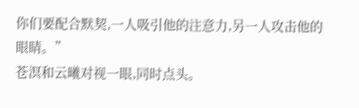你们要配合默契,一人吸引他的注意力,另一人攻击他的眼睛。”
苍溟和云曦对视一眼,同时点头。